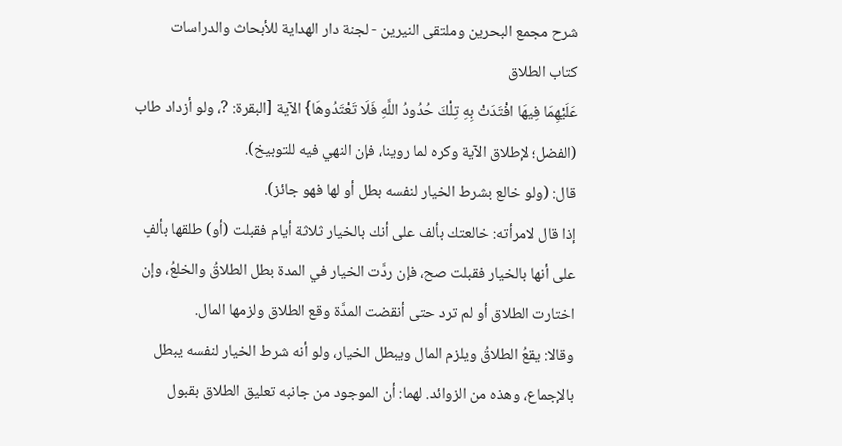شرح مجمع البحرين وملتقى النيرين - لجنة دار الهداية للأبحاث والدراسات
كتاب الطلاق
عَلَيْهِمَا فِيهَا افْتَدَتْ بِهِ تِلْكَ حُدُودُ اللَّهِ فَلَا تَعْتَدُوهَا} الآية [البقرة: ?، ولو أزداد طاب (الفضل؛ لإطلاق الآية وكره لما روينا، فإن النهي فيه للتوبيخ).
قال: (ولو خالع بشرط الخيار لنفسه بطل أو لها فهو جائز).
إذا قال لامرأته: خالعتك بألف على أنك بالخيار ثلاثة أيام فقبلت (أو) طلقها بألفٍ على أنها بالخيار فقبلت صح، فإن ردَّت الخيار في المدة بطل الطلاقُ والخلعُ، وإن اختارت الطلاق أو لم ترد حتى أنقضت المدَّة وقع الطلاق ولزمها المال.
وقالا: يقعُ الطلاقُ ويلزم المال ويبطل الخيار، ولو أنه شرط الخيار لنفسه يبطل بالإجماع، وهذه من الزوائد. لهما: أن الموجود من جانبه تعليق الطلاق بقبول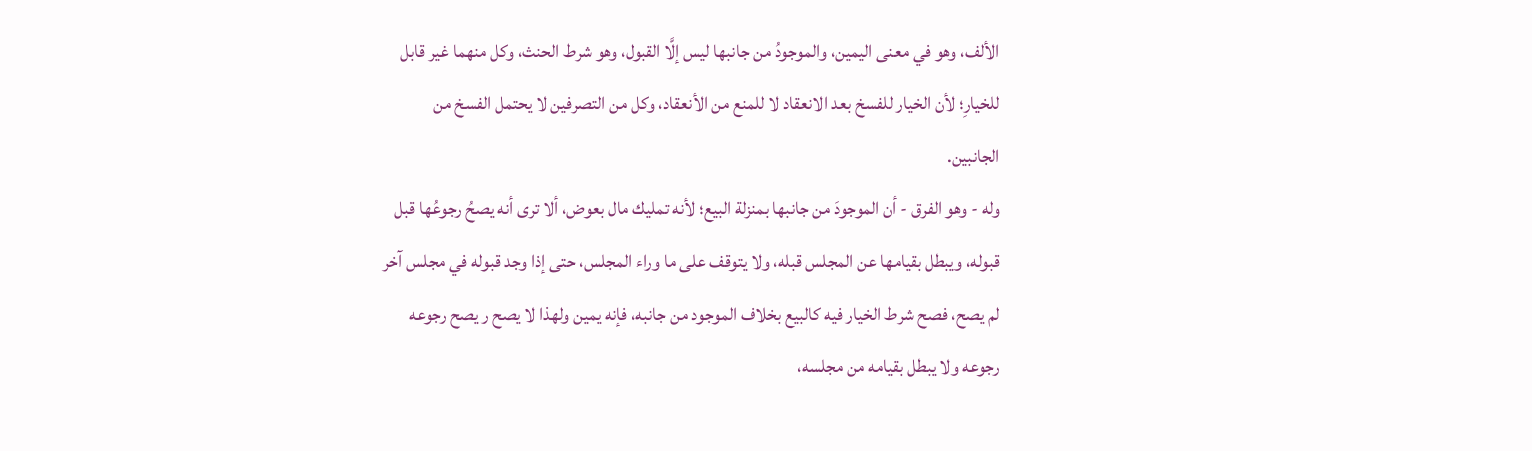الألف، وهو في معنى اليمين، والموجودُ من جانبها ليس إلَّا القبول، وهو شرط الحنث، وكل منهما غير قابل للخيارِ؛ لأن الخيار للفسخ بعد الانعقاد لا للمنع من الأنعقاد، وكل من التصرفين لا يحتمل الفسخ من الجانبين.
وله - وهو الفرق - أن الموجودَ من جانبها بمنزلة البيع؛ لأنه تمليك مال بعوض، ألا ترى أنه يصحُ رجوعُها قبل قبوله، ويبطل بقيامها عن المجلس قبله، ولا يتوقف على ما وراء المجلس، حتى إذا وجد قبوله في مجلس آخر لم يصح، فصح شرط الخيار فيه كالبيع بخلاف الموجود من جانبه، فإنه يمين ولهذا لا يصح ر يصح رجوعه رجوعه ولا يبطل بقيامه من مجلسه،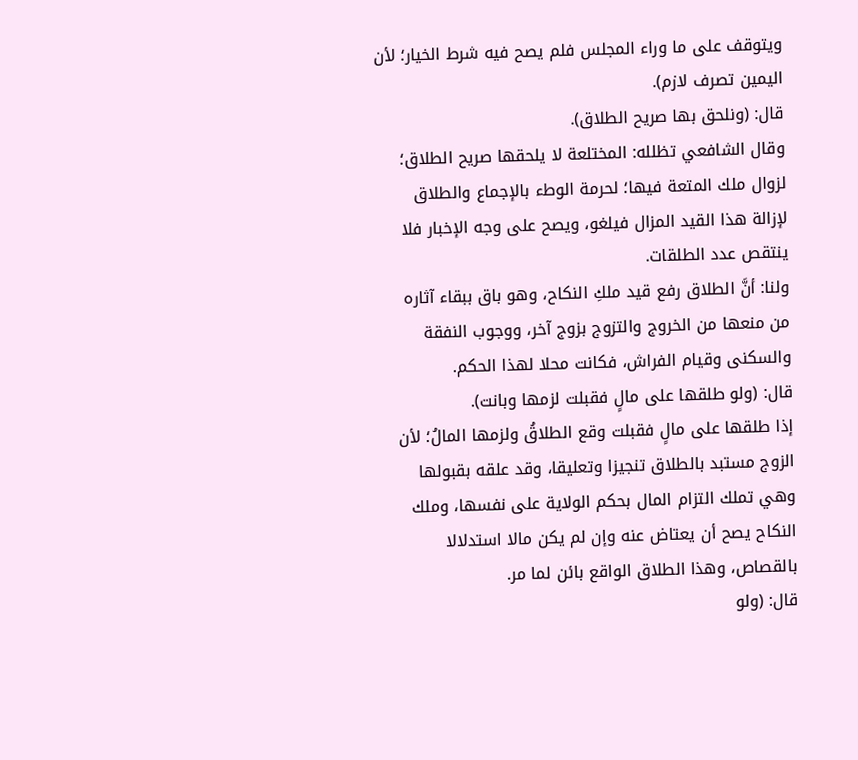ويتوقف على ما وراء المجلس فلم يصح فيه شرط الخيار؛ لأن اليمين تصرف لازم).
قال: (ونلحق بها صريح الطلاق).
وقال الشافعي تظلله: المختلعة لا يلحقها صريح الطلاق؛ لزوال ملك المتعة فيها؛ لحرمة الوطء بالإجماع والطلاق لإزالة هذا القيد المزال فيلغو، ويصح على وجه الإخبار فلا ينتقص عدد الطلقات.
ولنا: أنَّ الطلاق رفع قيد ملكِ النكاح، وهو باق ببقاء آثاره من منعها من الخروج والتزوج بزوج آخر، ووجوب النفقة والسكنى وقيام الفراش، فكانت محلا لهذا الحكم.
قال: (ولو طلقها على مالٍ فقبلت لزمها وبانت).
إذا طلقها على مالٍ فقبلت وقع الطلاقُ ولزمها المالُ؛ لأن الزوج مستبد بالطلاق تنجيزا وتعليقا، وقد علقه بقبولها وهي تملك التزام المال بحكم الولاية على نفسها، وملك النكاح يصح أن يعتاض عنه وإن لم يكن مالا استدلالا بالقصاص، وهذا الطلاق الواقع بائن لما مر.
قال: (ولو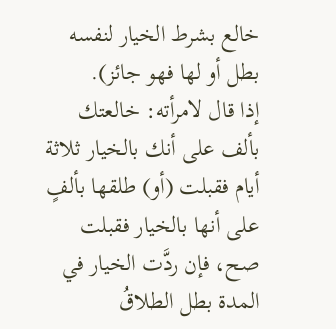خالع بشرط الخيار لنفسه بطل أو لها فهو جائز).
إذا قال لامرأته: خالعتك بألف على أنك بالخيار ثلاثة أيام فقبلت (أو) طلقها بألفٍ على أنها بالخيار فقبلت صح، فإن ردَّت الخيار في المدة بطل الطلاقُ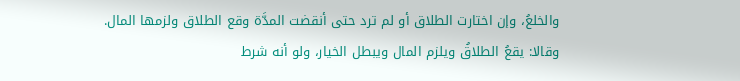والخلعُ، وإن اختارت الطلاق أو لم ترد حتى أنقضت المدَّة وقع الطلاق ولزمها المال.
وقالا: يقعُ الطلاقُ ويلزم المال ويبطل الخيار، ولو أنه شرط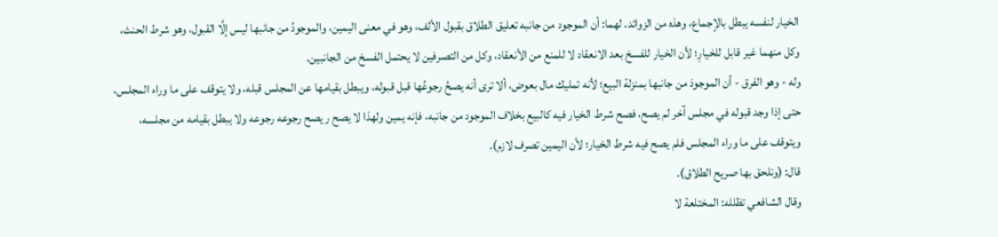الخيار لنفسه يبطل بالإجماع، وهذه من الزوائد. لهما: أن الموجود من جانبه تعليق الطلاق بقبول الألف، وهو في معنى اليمين، والموجودُ من جانبها ليس إلَّا القبول، وهو شرط الحنث، وكل منهما غير قابل للخيارِ؛ لأن الخيار للفسخ بعد الانعقاد لا للمنع من الأنعقاد، وكل من التصرفين لا يحتمل الفسخ من الجانبين.
وله - وهو الفرق - أن الموجودَ من جانبها بمنزلة البيع؛ لأنه تمليك مال بعوض، ألا ترى أنه يصحُ رجوعُها قبل قبوله، ويبطل بقيامها عن المجلس قبله، ولا يتوقف على ما وراء المجلس، حتى إذا وجد قبوله في مجلس آخر لم يصح، فصح شرط الخيار فيه كالبيع بخلاف الموجود من جانبه، فإنه يمين ولهذا لا يصح ر يصح رجوعه رجوعه ولا يبطل بقيامه من مجلسه، ويتوقف على ما وراء المجلس فلم يصح فيه شرط الخيار؛ لأن اليمين تصرف لازم).
قال: (ونلحق بها صريح الطلاق).
وقال الشافعي تظلله: المختلعة لا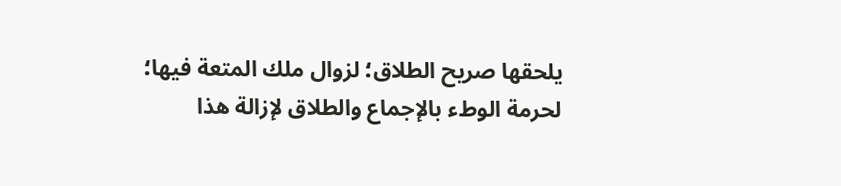يلحقها صريح الطلاق؛ لزوال ملك المتعة فيها؛ لحرمة الوطء بالإجماع والطلاق لإزالة هذا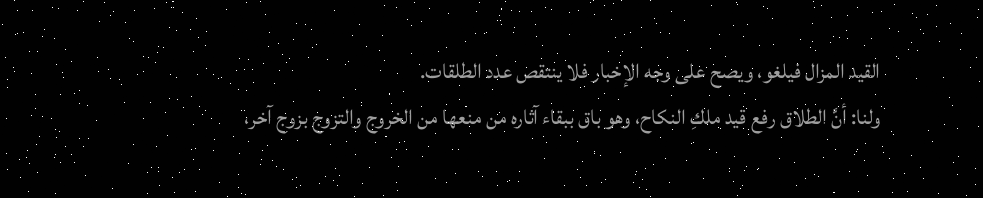القيد المزال فيلغو، ويصح على وجه الإخبار فلا ينتقص عدد الطلقات.
ولنا: أنَّ الطلاق رفع قيد ملكِ النكاح، وهو باق ببقاء آثاره من منعها من الخروج والتزوج بزوج آخر،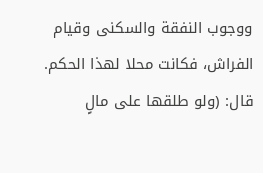ووجوب النفقة والسكنى وقيام الفراش، فكانت محلا لهذا الحكم.
قال: (ولو طلقها على مالٍ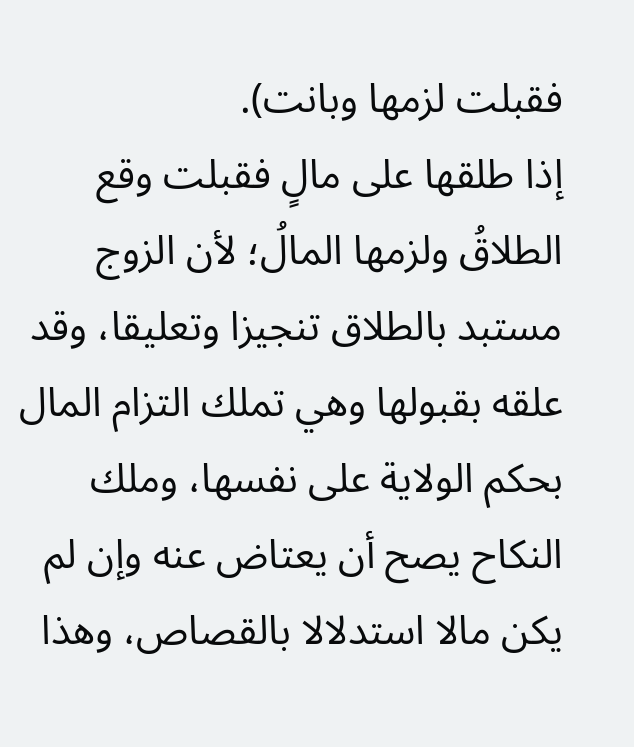فقبلت لزمها وبانت).
إذا طلقها على مالٍ فقبلت وقع الطلاقُ ولزمها المالُ؛ لأن الزوج مستبد بالطلاق تنجيزا وتعليقا، وقد علقه بقبولها وهي تملك التزام المال بحكم الولاية على نفسها، وملك النكاح يصح أن يعتاض عنه وإن لم يكن مالا استدلالا بالقصاص، وهذا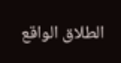الطلاق الواقع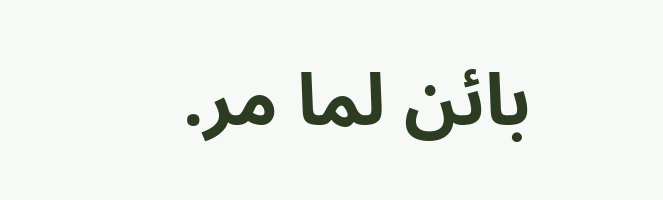بائن لما مر.